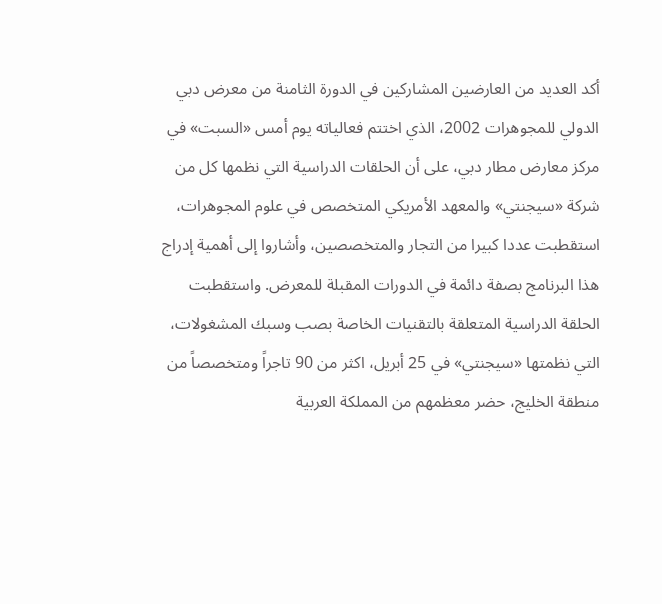أكد العديد من العارضين المشاركين في الدورة الثامنة من معرض دبي الدولي للمجوهرات 2002، الذي اختتم فعالياته يوم أمس «السبت» في مركز معارض مطار دبي، على أن الحلقات الدراسية التي نظمها كل من شركة «سيجنتي» والمعهد الأمريكي المتخصص في علوم المجوهرات، استقطبت عددا كبيرا من التجار والمتخصصين، وأشاروا إلى أهمية إدراج هذا البرنامج بصفة دائمة في الدورات المقبلة للمعرض. واستقطبت الحلقة الدراسية المتعلقة بالتقنيات الخاصة بصب وسبك المشغولات، التي نظمتها «سيجنتي» في 25 أبريل، اكثر من 90 تاجراً ومتخصصاً من منطقة الخليج، حضر معظمهم من المملكة العربية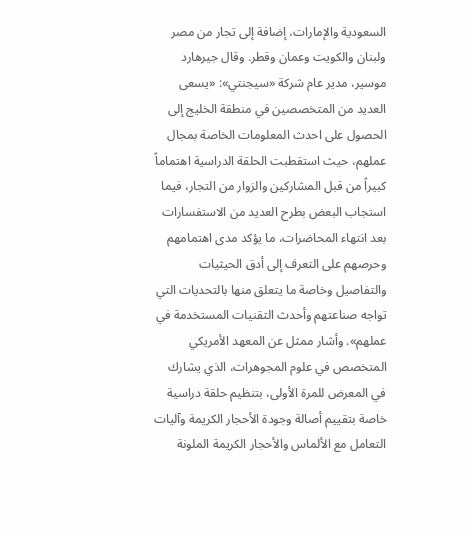السعودية والإمارات، إضافة إلى تجار من مصر ولبنان والكويت وعمان وقطر. وقال جيرهارد موسير، مدير عام شركة «سيجنتي»: «يسعى العديد من المتخصصين في منطقة الخليج إلى الحصول على احدث المعلومات الخاصة بمجال عملهم، حيث استقطبت الحلقة الدراسية اهتماماً كبيراً من قبل المشاركين والزوار من التجار، فيما استجاب البعض بطرح العديد من الاستفسارات بعد انتهاء المحاضرات، ما يؤكد مدى اهتمامهم وحرصهم على التعرف إلى أدق الحيثيات والتفاصيل وخاصة ما يتعلق منها بالتحديات التي تواجه صناعتهم وأحدث التقنيات المستخدمة في عملهم». وأشار ممثل عن المعهد الأمريكي المتخصص في علوم المجوهرات، الذي يشارك في المعرض للمرة الأولى، بتنظيم حلقة دراسية خاصة بتقييم أصالة وجودة الأحجار الكريمة وآليات التعامل مع الألماس والأحجار الكريمة الملونة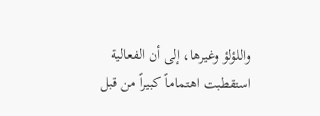واللؤلؤ وغيرها، إلى أن الفعالية استقطبت اهتماماً كبيراً من قبل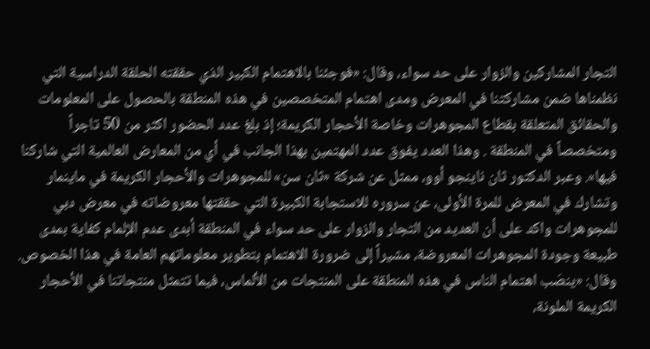التجار المشاركين والزوار على حد سواء، وقال: «فوجئنا بالاهتمام الكبير الذي حققته الحلقة الدراسية التي نظمناها ضمن مشاركتنا في المعرض ومدى اهتمام المتخصصين في هذه المنطقة بالحصول على المعلومات والحقائق المتعلقة بقطاع المجوهرات وخاصة الأحجار الكريمة؛ إذ بلغ عدد الحضور اكثر من 50 تاجراً ومتخصصاً في المنطقة . وهذا العدد يفوق عدد المهتمين بهذا الجانب في أي من المعارض العالمية التي شاركنا فيها». وعبر الدكتور ثان ناينجو أوو، ممثل عن شركة «ثان سن» للمجوهرات والأحجار الكريمة في ماينمار وتشارك في المعرض للمرة الأولى، عن سروره للاستجابة الكبيرة التي حققتها معروضاته في معرض دبي للمجوهرات واكد على أن العديد من التجار والزوار على حد سواء في المنطقة أبدى عدم الإلمام كفاية بمدى طبيعة وجودة المجوهرات المعروضة، مشيراً إلى ضرورة الاهتمام بتطوير معلوماتهم العامة في هذا الخصوص. وقال: «ينصَب اهتمام الناس في هذه المنطقة على المنتجات من الألماس، فيما تتمثل منتجاتنا في الأحجار الكريمة الملونة،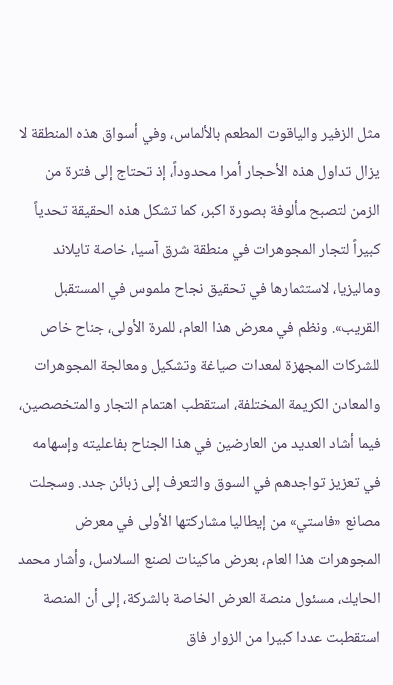مثل الزفير والياقوت المطعم بالألماس، وفي أسواق هذه المنطقة لا يزال تداول هذه الأحجار أمرا محدوداً، إذ تحتاج إلى فترة من الزمن لتصبح مألوفة بصورة اكبر، كما تشكل هذه الحقيقة تحدياً كبيراً لتجار المجوهرات في منطقة شرق آسيا، خاصة تايلاند وماليزيا، لاستثمارها في تحقيق نجاح ملموس في المستقبل القريب». ونظم في معرض هذا العام، للمرة الأولى، جناح خاص للشركات المجهزة لمعدات صياغة وتشكيل ومعالجة المجوهرات والمعادن الكريمة المختلفة، استقطب اهتمام التجار والمتخصصين، فيما أشاد العديد من العارضين في هذا الجناح بفاعليته وإسهامه في تعزيز تواجدهم في السوق والتعرف إلى زبائن جدد. وسجلت مصانع «فاستي» من إيطاليا مشاركتها الأولى في معرض المجوهرات هذا العام، بعرض ماكينات لصنع السلاسل، وأشار محمد الحايك، مسئول منصة العرض الخاصة بالشركة، إلى أن المنصة استقطبت عددا كبيرا من الزوار فاق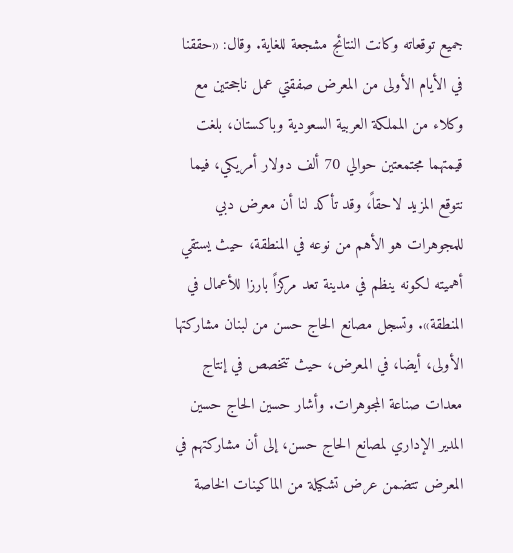جميع توقعاته وكانت النتائج مشجعة للغاية. وقال: «حققنا في الأيام الأولى من المعرض صفقتي عمل ناجحتين مع وكلاء من المملكة العربية السعودية وباكستان، بلغت قيمتهما مجتمعتين حوالي 70 ألف دولار أمريكي، فيما نتوقع المزيد لاحقاً، وقد تأكد لنا أن معرض دبي للمجوهرات هو الأهم من نوعه في المنطقة، حيث يستقي أهميته لكونه ينظم في مدينة تعد مركزاً بارزا للأعمال في المنطقة». وتسجل مصانع الحاج حسن من لبنان مشاركتها الأولى، أيضا، في المعرض، حيث تتخصص في إنتاج معدات صناعة المجوهرات. وأشار حسين الحاج حسين المدير الإداري لمصانع الحاج حسن، إلى أن مشاركتهم في المعرض تتضمن عرض تشكيلة من الماكينات الخاصة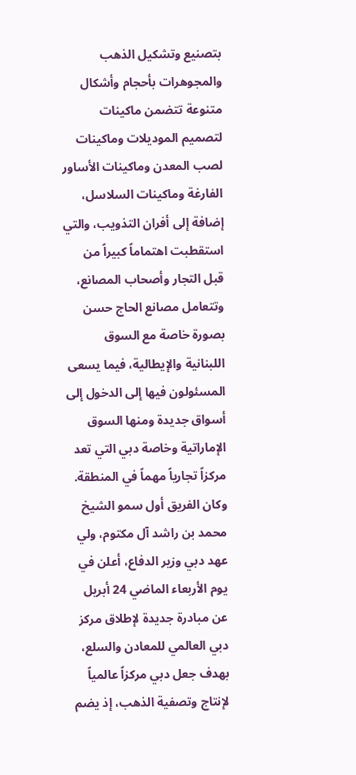بتصنيع وتشكيل الذهب والمجوهرات بأحجام وأشكال متنوعة تتضمن ماكينات لتصميم الموديلات وماكينات لصب المعدن وماكينات الأساور الفارغة وماكينات السلاسل، إضافة إلى أفران التذويب، والتي استقطبت اهتماماً كبيراً من قبل التجار وأصحاب المصانع، وتتعامل مصانع الحاج حسن بصورة خاصة مع السوق اللبنانية والإيطالية، فيما يسعى المسئولون فيها إلى الدخول إلى أسواق جديدة ومنها السوق الإماراتية وخاصة دبي التي تعد مركزاً تجارياً مهماً في المنطقة. وكان الفريق أول سمو الشيخ محمد بن راشد آل مكتوم، ولي عهد دبي وزير الدفاع، أعلن في يوم الأربعاء الماضي 24 أبريل عن مبادرة جديدة لإطلاق مركز دبي العالمي للمعادن والسلع، بهدف جعل دبي مركزاً عالمياً لإنتاج وتصفية الذهب، إذ يضم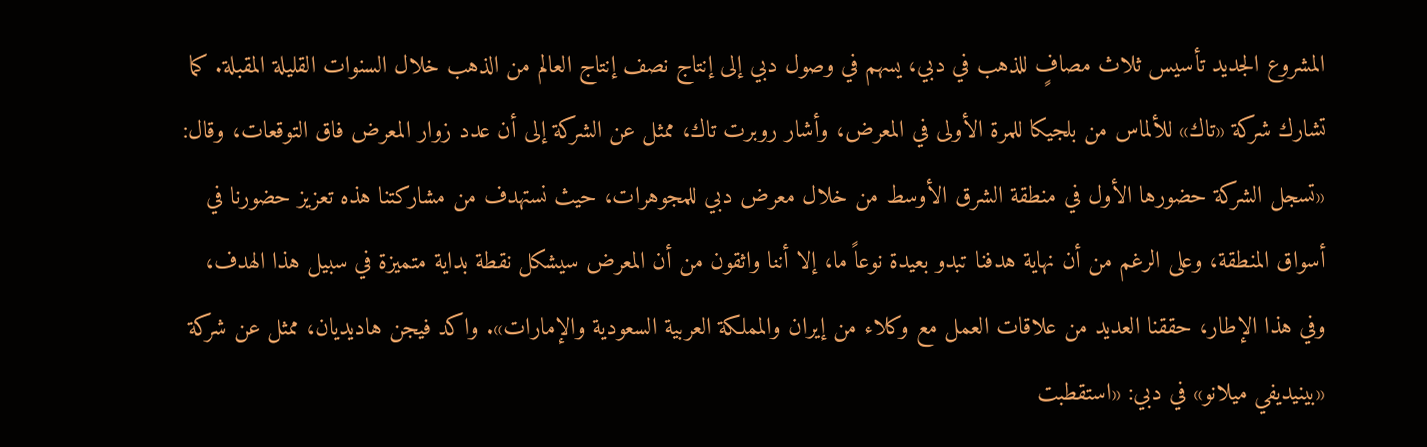المشروع الجديد تأسيس ثلاث مصافٍ للذهب في دبي، يسهم في وصول دبي إلى إنتاج نصف إنتاج العالم من الذهب خلال السنوات القليلة المقبلة. كما تشارك شركة «تاك» للألماس من بلجيكا للمرة الأولى في المعرض، وأشار روبرت تاك، ممثل عن الشركة إلى أن عدد زوار المعرض فاق التوقعات، وقال: «تسجل الشركة حضورها الأول في منطقة الشرق الأوسط من خلال معرض دبي للمجوهرات، حيث نستهدف من مشاركتنا هذه تعزيز حضورنا في أسواق المنطقة، وعلى الرغم من أن نهاية هدفنا تبدو بعيدة نوعاً ما، إلا أننا واثقون من أن المعرض سيشكل نقطة بداية متميزة في سبيل هذا الهدف، وفي هذا الإطار، حققنا العديد من علاقات العمل مع وكلاء من إيران والمملكة العربية السعودية والإمارات». واكد فيجن هاديديان، ممثل عن شركة «بينيديفي ميلانو» في دبي: «استقطبت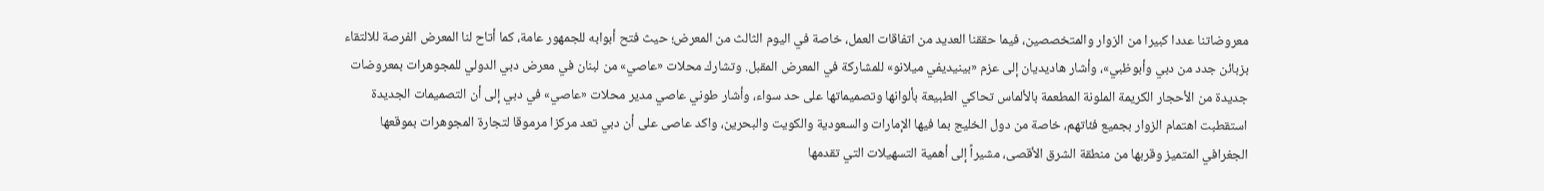معروضاتنا عددا كبيرا من الزوار والمتخصصين، فيما حققنا العديد من اتفاقات العمل، خاصة في اليوم الثالث من المعرض؛ حيث فتح أبوابه للجمهور عامة، كما أتاح لنا المعرض الفرصة للالتقاء بزبائن جدد من دبي وأبوظبي»، وأشار هاديديان إلى عزم «بينيديفي ميلانو» للمشاركة في المعرض المقبل. وتشارك محلات «عاصي» من لبنان في معرض دبي الدولي للمجوهرات بمعروضات جديدة من الأحجار الكريمة الملونة المطعمة بالألماس تحاكي الطبيعة بألوانها وتصميماتها على حد سواء، وأشار طوني عاصي مدير محلات «عاصي» في دبي إلى أن التصميمات الجديدة استقطبت اهتمام الزوار بجميع فئاتهم، خاصة من دول الخليج بما فيها الإمارات والسعودية والكويت والبحرين، واكد عاصى على أن دبي تعد مركزا مرموقا لتجارة المجوهرات بموقعها الجغرافي المتميز وقربها من منطقة الشرق الأقصى، مشيراً إلى أهمية التسهيلات التي تقدمها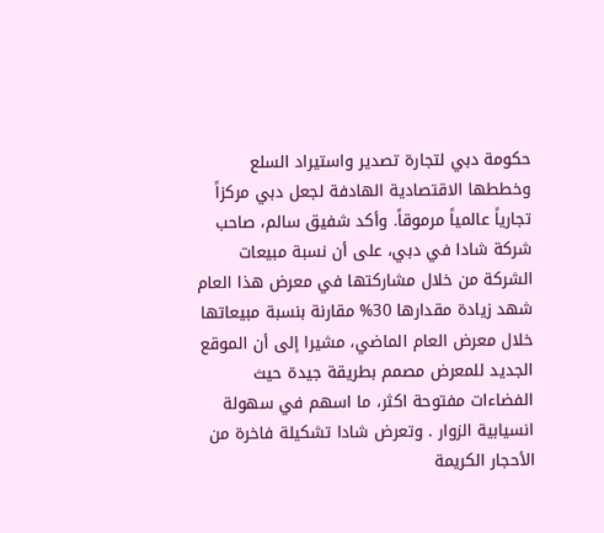حكومة دبي لتجارة تصدير واستيراد السلع وخططها الاقتصادية الهادفة لجعل دبي مركزاً تجارياً عالمياً مرموقاً. وأكد شفيق سالم، صاحب شركة شادا في دبي، على أن نسبة مبيعات الشركة من خلال مشاركتها في معرض هذا العام شهد زيادة مقدارها 30% مقارنة بنسبة مبيعاتها خلال معرض العام الماضي، مشيرا إلى أن الموقع الجديد للمعرض مصمم بطريقة جيدة حيث الفضاءات مفتوحة اكثر، ما اسهم في سهولة انسيابية الزوار . وتعرض شادا تشكيلة فاخرة من الأحجار الكريمة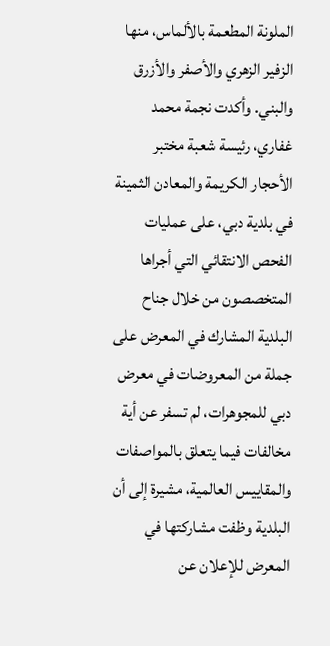الملونة المطعمة بالألماس، منها الزفير الزهري والأصفر والأزرق والبني. وأكدت نجمة محمد غفاري، رئيسة شعبة مختبر الأحجار الكريمة والمعادن الثمينة في بلدية دبي، على عمليات الفحص الانتقائي التي أجراها المتخصصون من خلال جناح البلدية المشارك في المعرض على جملة من المعروضات في معرض دبي للمجوهرات، لم تسفر عن أية مخالفات فيما يتعلق بالمواصفات والمقاييس العالمية، مشيرة إلى أن البلدية وظفت مشاركتها في المعرض للإعلان عن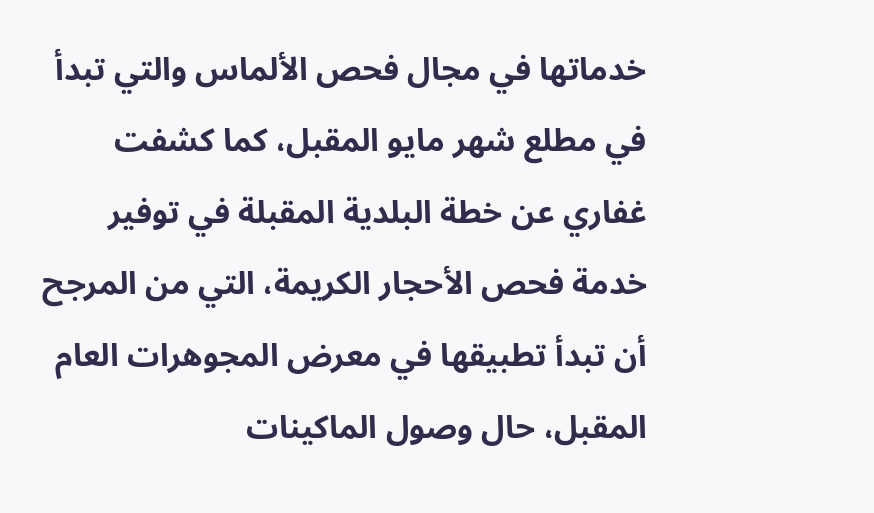خدماتها في مجال فحص الألماس والتي تبدأ في مطلع شهر مايو المقبل، كما كشفت غفاري عن خطة البلدية المقبلة في توفير خدمة فحص الأحجار الكريمة، التي من المرجح أن تبدأ تطبيقها في معرض المجوهرات العام المقبل، حال وصول الماكينات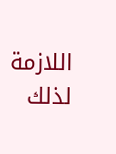اللازمة لذلك